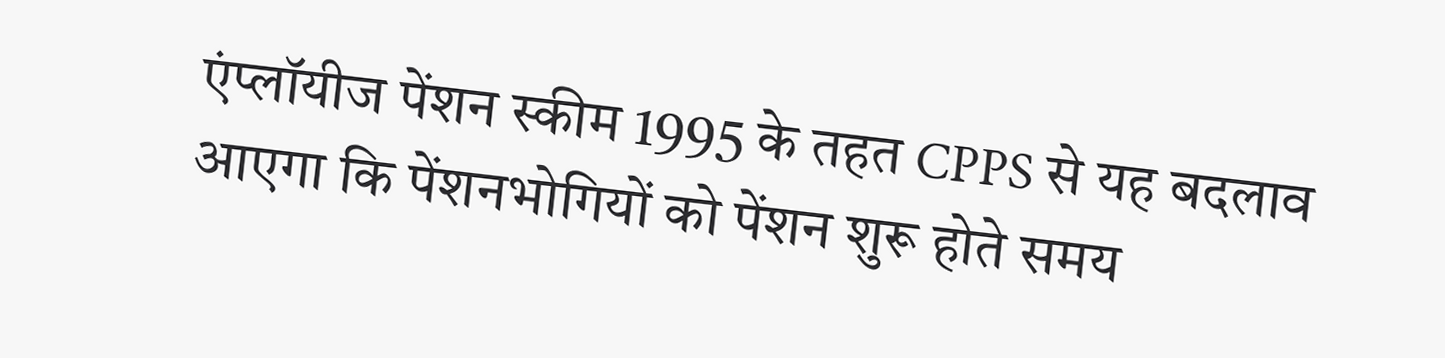एंप्लॉयीज पेंशन स्कीम 1995 के तहत CPPS से यह बदलाव आएगा कि पेंशनभोगियों को पेंशन शुरू होते समय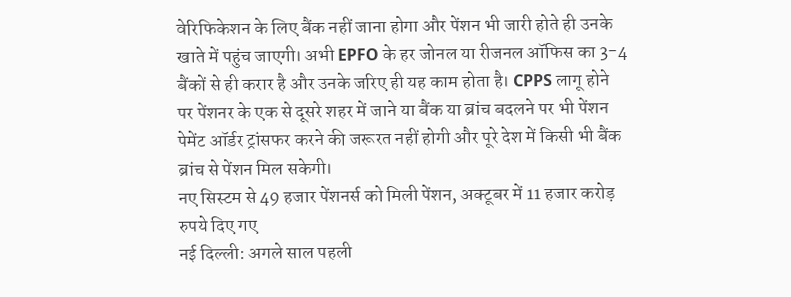वेरिफिकेशन के लिए बैंक नहीं जाना होगा और पेंशन भी जारी होते ही उनके खाते में पहुंच जाएगी। अभी EPFO के हर जोनल या रीजनल ऑफिस का 3-4 बैंकों से ही करार है और उनके जरिए ही यह काम होता है। CPPS लागू होने पर पेंशनर के एक से दूसरे शहर में जाने या बैंक या ब्रांच बदलने पर भी पेंशन पेमेंट ऑर्डर ट्रांसफर करने की जरूरत नहीं होगी और पूरे देश में किसी भी बैंक ब्रांच से पेंशन मिल सकेगी।
नए सिस्टम से 49 हजार पेंशनर्स को मिली पेंशन, अक्टूबर में 11 हजार करोड़ रुपये दिए गए
नई दिल्ली: अगले साल पहली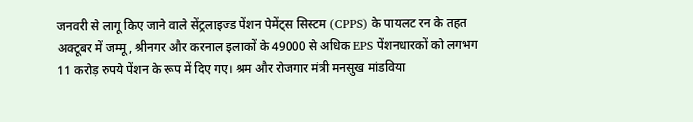जनवरी से लागू किए जाने वाले सेंट्रलाइज्ड पेंशन पेमेंट्स सिस्टम (CPPS) के पायलट रन के तहत अक्टूबर में जम्मू, श्रीनगर और करनाल इलाकों के 49000 से अधिक EPS पेंशनधारकों को लगभग 11 करोड़ रुपये पेंशन के रूप में दिए गए। श्रम और रोजगार मंत्री मनसुख मांडविया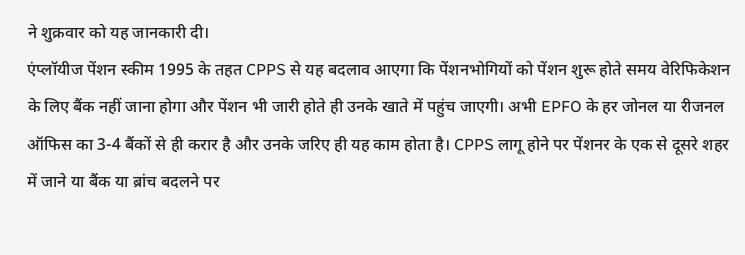ने शुक्रवार को यह जानकारी दी।
एंप्लॉयीज पेंशन स्कीम 1995 के तहत CPPS से यह बदलाव आएगा कि पेंशनभोगियों को पेंशन शुरू होते समय वेरिफिकेशन के लिए बैंक नहीं जाना होगा और पेंशन भी जारी होते ही उनके खाते में पहुंच जाएगी। अभी EPFO के हर जोनल या रीजनल ऑफिस का 3-4 बैंकों से ही करार है और उनके जरिए ही यह काम होता है। CPPS लागू होने पर पेंशनर के एक से दूसरे शहर में जाने या बैंक या ब्रांच बदलने पर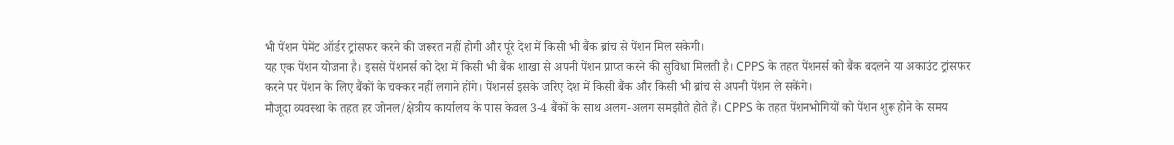भी पेंशन पेमेंट ऑर्डर ट्रांसफर करने की जरूरत नहीं होगी और पूरे देश में किसी भी बैंक ब्रांच से पेंशन मिल सकेगी।
यह एक पेंशन योजना है। इससे पेंशनर्स को देश में किसी भी बैंक शाखा से अपनी पेंशन प्राप्त करने की सुविधा मिलती है। CPPS के तहत पेंशनर्स को बैंक बदलने या अकाउंट ट्रांसफर करने पर पेंशन के लिए बैंकों के चक्कर नहीं लगाने होंगे। पेंशनर्स इसके जरिए देश में किसी बैंक और किसी भी ब्रांच से अपनी पेंशन ले सकेंगे।
मौजूदा व्यवस्था के तहत हर जोनल/क्षेत्रीय कार्यालय के पास केवल 3-4 बैंकों के साथ अलग-अलग समझौते होते हैं। CPPS के तहत पेंशनभोगियों को पेंशन शुरू होने के समय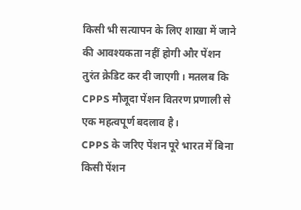किसी भी सत्यापन के लिए शाखा में जाने की आवश्यकता नहीं होगी और पेंशन तुरंत क्रेडिट कर दी जाएगी। मतलब कि CPPS मौजूदा पेंशन वितरण प्रणाली से एक महत्वपूर्ण बदलाव है।
CPPS के जरिए पेंशन पूरे भारत में बिना किसी पेंशन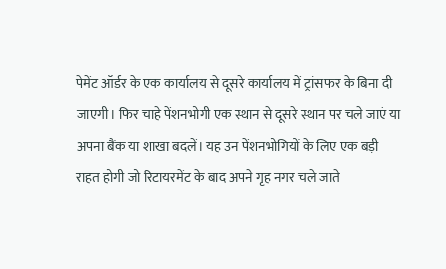पेमेंट ऑर्डर के एक कार्यालय से दूसरे कार्यालय में ट्रांसफर के बिना दी जाएगी। फिर चाहे पेंशनभोगी एक स्थान से दूसरे स्थान पर चले जाएं या अपना बैंक या शाखा बदलें। यह उन पेंशनभोगियों के लिए एक बड़ी राहत होगी जो रिटायरमेंट के बाद अपने गृह नगर चले जाते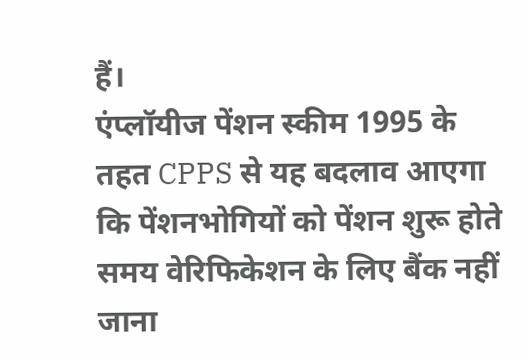हैं।
एंप्लॉयीज पेंशन स्कीम 1995 के तहत CPPS से यह बदलाव आएगा कि पेंशनभोगियों को पेंशन शुरू होते समय वेरिफिकेशन के लिए बैंक नहीं जाना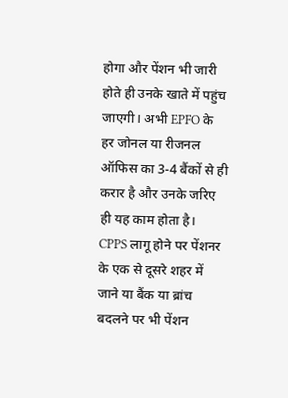होगा और पेंशन भी जारी होते ही उनके खाते में पहुंच जाएगी। अभी EPFO के हर जोनल या रीजनल ऑफिस का 3-4 बैंकों से ही करार है और उनके जरिए ही यह काम होता है। CPPS लागू होने पर पेंशनर के एक से दूसरे शहर में जाने या बैंक या ब्रांच बदलने पर भी पेंशन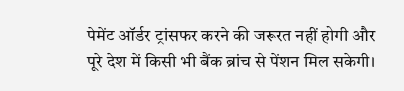पेमेंट ऑर्डर ट्रांसफर करने की जरूरत नहीं होगी और पूरे देश में किसी भी बैंक ब्रांच से पेंशन मिल सकेगी।